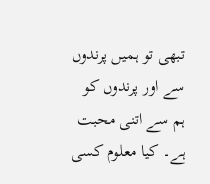تبھی تو ہمیں پرندوں سے اور پرندوں کو ہم سے اتنی محبت ہے۔ کیا معلوم کسی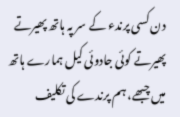دن کسی پرندء کے سر پہ ہاتھ پھیرتے پھیرتے کوئی جادوئی کیل ہمارے ہاتھ میں چبھے، ہم پرندے کی تکلیف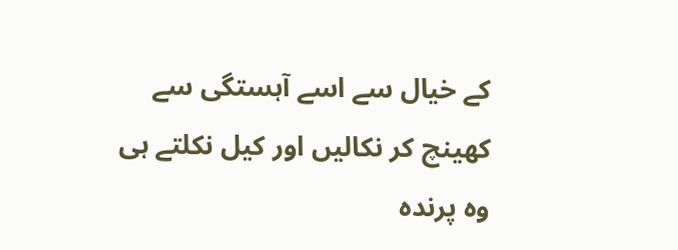کے خیال سے اسے آہستگی سے کھینچ کر نکالیں اور کیل نکلتے ہی وہ پرندہ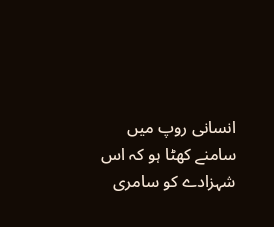انسانی روپ میں سامنے کھٹا ہو کہ اس شہزادے کو سامری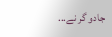جادو گر نے...